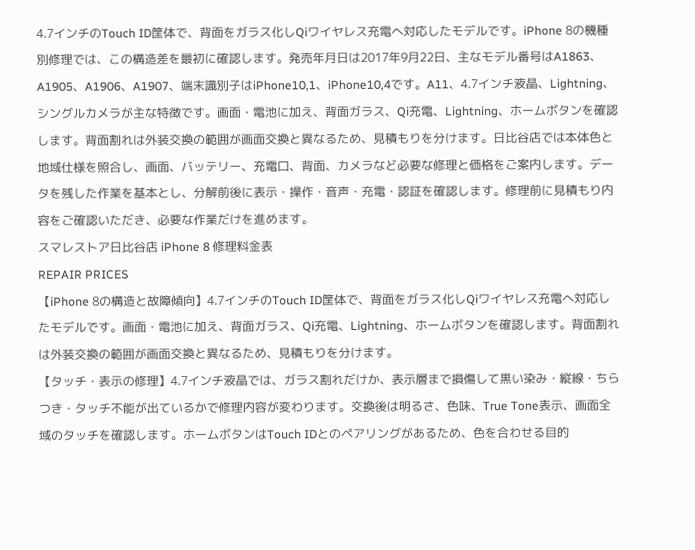4.7インチのTouch ID筐体で、背面をガラス化しQiワイヤレス充電へ対応したモデルです。iPhone 8の機種別修理では、この構造差を最初に確認します。発売年月日は2017年9月22日、主なモデル番号はA1863、A1905、A1906、A1907、端末識別子はiPhone10,1、iPhone10,4です。A11、4.7インチ液晶、Lightning、シングルカメラが主な特徴です。画面・電池に加え、背面ガラス、Qi充電、Lightning、ホームボタンを確認します。背面割れは外装交換の範囲が画面交換と異なるため、見積もりを分けます。日比谷店では本体色と地域仕様を照合し、画面、バッテリー、充電口、背面、カメラなど必要な修理と価格をご案内します。データを残した作業を基本とし、分解前後に表示・操作・音声・充電・認証を確認します。修理前に見積もり内容をご確認いただき、必要な作業だけを進めます。
スマレストア日比谷店 iPhone 8 修理料金表
REPAIR PRICES
【iPhone 8の構造と故障傾向】4.7インチのTouch ID筐体で、背面をガラス化しQiワイヤレス充電へ対応したモデルです。画面・電池に加え、背面ガラス、Qi充電、Lightning、ホームボタンを確認します。背面割れは外装交換の範囲が画面交換と異なるため、見積もりを分けます。
【タッチ・表示の修理】4.7インチ液晶では、ガラス割れだけか、表示層まで損傷して黒い染み・縦線・ちらつき・タッチ不能が出ているかで修理内容が変わります。交換後は明るさ、色味、True Tone表示、画面全域のタッチを確認します。ホームボタンはTouch IDとのペアリングがあるため、色を合わせる目的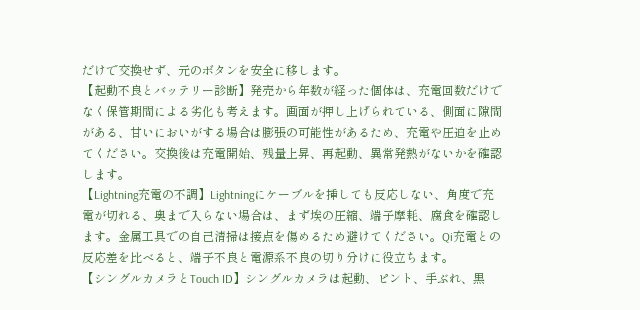だけで交換せず、元のボタンを安全に移します。
【起動不良とバッテリー診断】発売から年数が経った個体は、充電回数だけでなく保管期間による劣化も考えます。画面が押し上げられている、側面に隙間がある、甘いにおいがする場合は膨張の可能性があるため、充電や圧迫を止めてください。交換後は充電開始、残量上昇、再起動、異常発熱がないかを確認します。
【Lightning充電の不調】Lightningにケーブルを挿しても反応しない、角度で充電が切れる、奥まで入らない場合は、まず埃の圧縮、端子摩耗、腐食を確認します。金属工具での自己清掃は接点を傷めるため避けてください。Qi充電との反応差を比べると、端子不良と電源系不良の切り分けに役立ちます。
【シングルカメラとTouch ID】シングルカメラは起動、ピント、手ぶれ、黒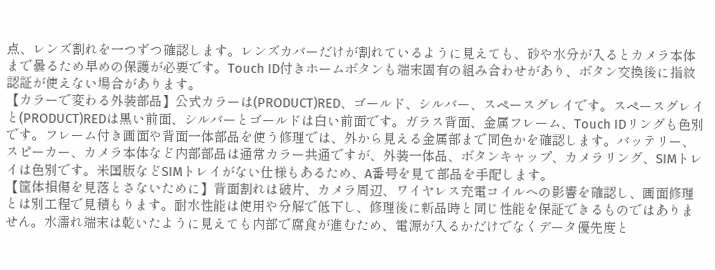点、レンズ割れを一つずつ確認します。レンズカバーだけが割れているように見えても、砂や水分が入るとカメラ本体まで曇るため早めの保護が必要です。Touch ID付きホームボタンも端末固有の組み合わせがあり、ボタン交換後に指紋認証が使えない場合があります。
【カラーで変わる外装部品】公式カラーは(PRODUCT)RED、ゴールド、シルバー、スペースグレイです。スペースグレイと(PRODUCT)REDは黒い前面、シルバーとゴールドは白い前面です。ガラス背面、金属フレーム、Touch IDリングも色別です。フレーム付き画面や背面一体部品を使う修理では、外から見える金属部まで同色かを確認します。バッテリー、スピーカー、カメラ本体など内部部品は通常カラー共通ですが、外装一体品、ボタンキャップ、カメラリング、SIMトレイは色別です。米国版などSIMトレイがない仕様もあるため、A番号を見て部品を手配します。
【筐体損傷を見落とさないために】背面割れは破片、カメラ周辺、ワイヤレス充電コイルへの影響を確認し、画面修理とは別工程で見積もります。耐水性能は使用や分解で低下し、修理後に新品時と同じ性能を保証できるものではありません。水濡れ端末は乾いたように見えても内部で腐食が進むため、電源が入るかだけでなくデータ優先度と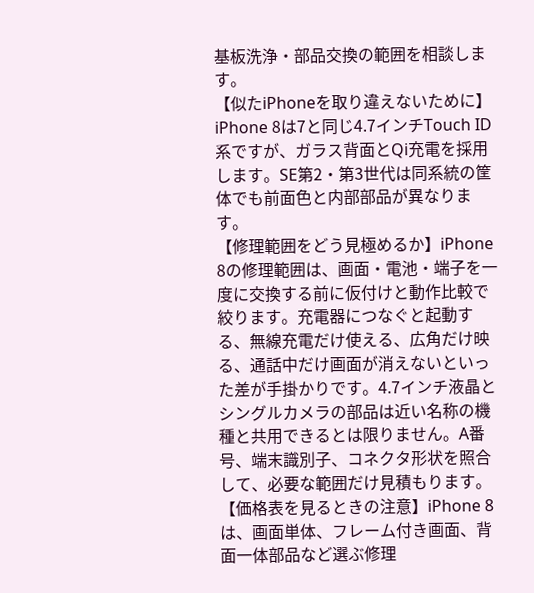基板洗浄・部品交換の範囲を相談します。
【似たiPhoneを取り違えないために】iPhone 8は7と同じ4.7インチTouch ID系ですが、ガラス背面とQi充電を採用します。SE第2・第3世代は同系統の筐体でも前面色と内部部品が異なります。
【修理範囲をどう見極めるか】iPhone 8の修理範囲は、画面・電池・端子を一度に交換する前に仮付けと動作比較で絞ります。充電器につなぐと起動する、無線充電だけ使える、広角だけ映る、通話中だけ画面が消えないといった差が手掛かりです。4.7インチ液晶とシングルカメラの部品は近い名称の機種と共用できるとは限りません。A番号、端末識別子、コネクタ形状を照合して、必要な範囲だけ見積もります。
【価格表を見るときの注意】iPhone 8は、画面単体、フレーム付き画面、背面一体部品など選ぶ修理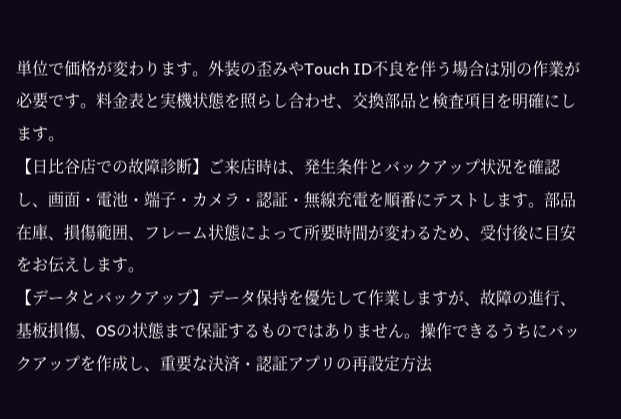単位で価格が変わります。外装の歪みやTouch ID不良を伴う場合は別の作業が必要です。料金表と実機状態を照らし合わせ、交換部品と検査項目を明確にします。
【日比谷店での故障診断】ご来店時は、発生条件とバックアップ状況を確認し、画面・電池・端子・カメラ・認証・無線充電を順番にテストします。部品在庫、損傷範囲、フレーム状態によって所要時間が変わるため、受付後に目安をお伝えします。
【データとバックアップ】データ保持を優先して作業しますが、故障の進行、基板損傷、OSの状態まで保証するものではありません。操作できるうちにバックアップを作成し、重要な決済・認証アプリの再設定方法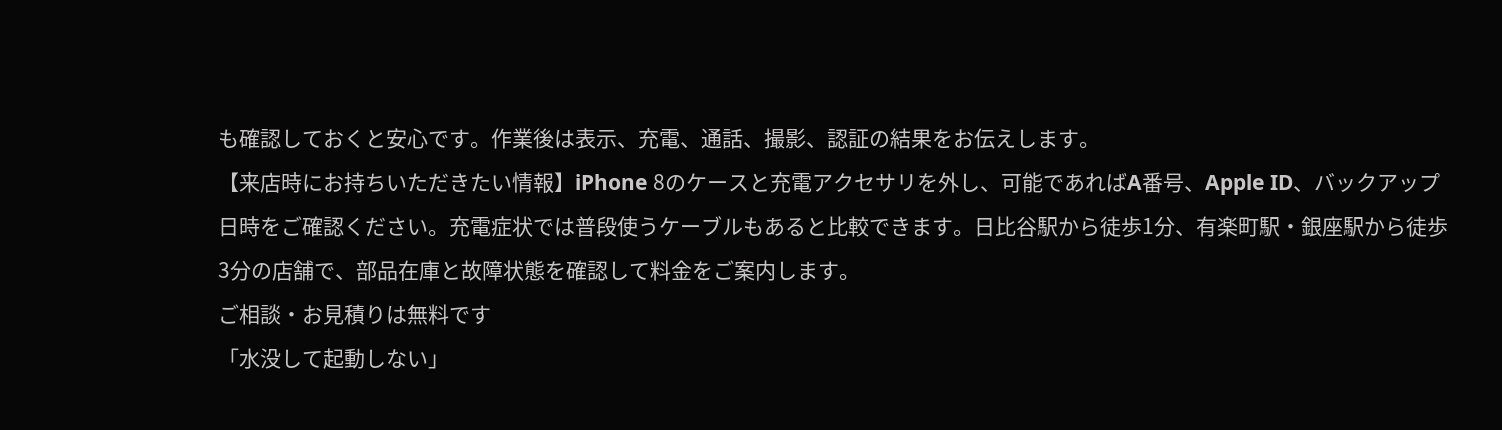も確認しておくと安心です。作業後は表示、充電、通話、撮影、認証の結果をお伝えします。
【来店時にお持ちいただきたい情報】iPhone 8のケースと充電アクセサリを外し、可能であればA番号、Apple ID、バックアップ日時をご確認ください。充電症状では普段使うケーブルもあると比較できます。日比谷駅から徒歩1分、有楽町駅・銀座駅から徒歩3分の店舗で、部品在庫と故障状態を確認して料金をご案内します。
ご相談・お見積りは無料です
「水没して起動しない」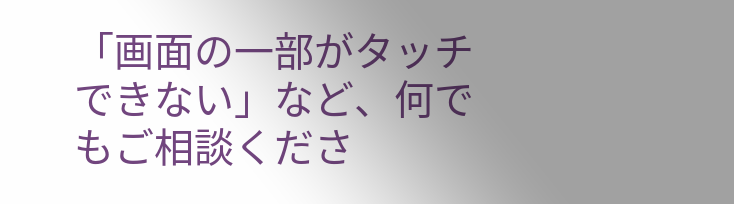「画面の一部がタッチできない」など、何でもご相談くださ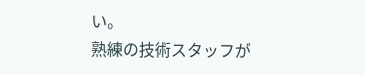い。
熟練の技術スタッフが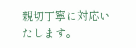親切丁寧に対応いたします。